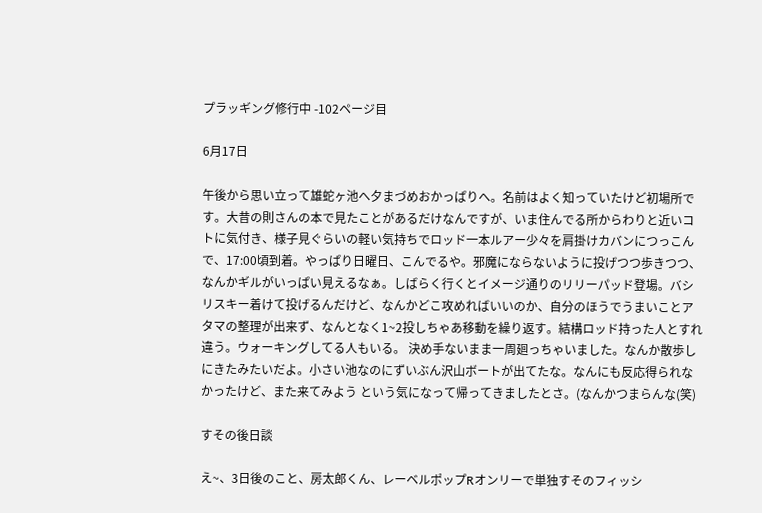プラッギング修行中 -102ページ目

6月17日

午後から思い立って雄蛇ヶ池へ夕まづめおかっぱりへ。名前はよく知っていたけど初場所です。大昔の則さんの本で見たことがあるだけなんですが、いま住んでる所からわりと近いコトに気付き、様子見ぐらいの軽い気持ちでロッド一本ルアー少々を肩掛けカバンにつっこんで、17:00頃到着。やっぱり日曜日、こんでるや。邪魔にならないように投げつつ歩きつつ、なんかギルがいっぱい見えるなぁ。しばらく行くとイメージ通りのリリーパッド登場。バシリスキー着けて投げるんだけど、なんかどこ攻めればいいのか、自分のほうでうまいことアタマの整理が出来ず、なんとなく1~2投しちゃあ移動を繰り返す。結構ロッド持った人とすれ違う。ウォーキングしてる人もいる。 決め手ないまま一周廻っちゃいました。なんか散歩しにきたみたいだよ。小さい池なのにずいぶん沢山ボートが出てたな。なんにも反応得られなかったけど、また来てみよう という気になって帰ってきましたとさ。(なんかつまらんな(笑)

すその後日談

え~、3日後のこと、房太郎くん、レーベルポップRオンリーで単独すそのフィッシ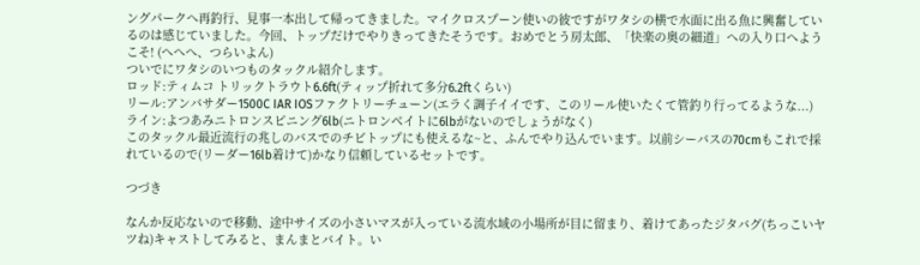ングパークへ再釣行、見事一本出して帰ってきました。マイクロスプーン使いの彼ですがワタシの横で水面に出る魚に興奮しているのは感じていました。今回、トップだけでやりきってきたそうです。おめでとう房太郎、「快楽の奥の細道」への入り口へようこそ! (へへへ、つらいよん)
ついでにワタシのいつものタックル紹介します。
ロッド:ティムコ トリックトラウト6.6ft(ティップ折れて多分6.2ftくらい)
リール:アンバサダー1500C IAR IOSファクトリーチューン(エラく調子イイです、このリール使いたくて管釣り行ってるような...)
ライン:よつあみニトロンスピニング6lb(ニトロンベイトに6lbがないのでしょうがなく)
このタックル最近流行の兆しのバスでのチビトップにも使えるな~と、ふんでやり込んでいます。以前シーバスの70cmもこれで採れているので(リーダー16lb着けて)かなり信頼しているセットです。

つづき

なんか反応ないので移動、途中サイズの小さいマスが入っている流水域の小場所が目に留まり、着けてあったジタバグ(ちっこいヤツね)キャストしてみると、まんまとバイト。い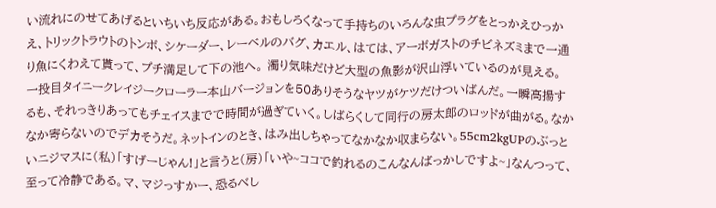い流れにのせてあげるといちいち反応がある。おもしろくなって手持ちのいろんな虫プラグをとっかえひっかえ、トリックトラウトのトンボ、シケーダー、レーベルのバグ、カエル、はては、アーボガストのチビネズミまで一通り魚にくわえて貰って、プチ満足して下の池へ。 濁り気味だけど大型の魚影が沢山浮いているのが見える。 一投目タイニークレイジークローラー本山バージョンを50ありそうなヤツがケツだけついばんだ。一瞬高揚するも、それっきりあってもチェイスまでで時間が過ぎていく。しばらくして同行の房太郎のロッドが曲がる。なかなか寄らないのでデカそうだ。ネットインのとき、はみ出しちゃってなかなか収まらない。55cm2kgUPのぶっといニジマスに(私)「すげーじゃん!」と言うと(房)「いや~ココで釣れるのこんなんばっかしですよ~」なんつって、至って冷静である。マ、マジっすかー、恐るべし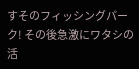すそのフィッシングパーク! その後急激にワタシの活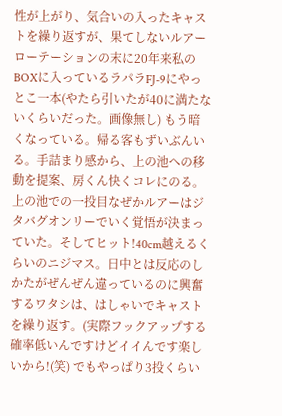性が上がり、気合いの入ったキャストを繰り返すが、果てしないルアーローテーションの末に20年来私のBOXに入っているラパラFJ-9にやっとこ一本(やたら引いたが40に満たないくらいだった。画像無し) もう暗くなっている。帰る客もずいぶんいる。手詰まり感から、上の池への移動を提案、房くん快くコレにのる。上の池での一投目なぜかルアーはジタバグオンリーでいく覚悟が決まっていた。そしてヒット!40cm越えるくらいのニジマス。日中とは反応のしかたがぜんぜん違っているのに興奮するワタシは、はしゃいでキャストを繰り返す。(実際フックアップする確率低いんですけどイイんです楽しいから!(笑) でもやっぱり3投くらい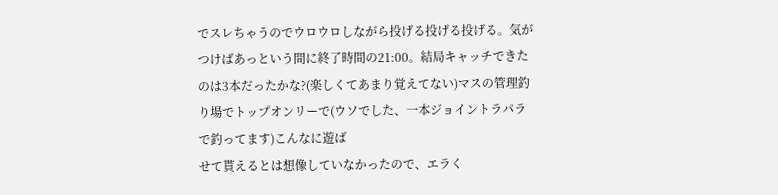でスレちゃうのでウロウロしながら投げる投げる投げる。気がつけばあっという間に終了時間の21:00。結局キャッチできたのは3本だったかな?(楽しくてあまり覚えてない)マスの管理釣り場でトップオンリーで(ウソでした、一本ジョイントラパラで釣ってます)こんなに遊ば
せて貰えるとは想像していなかったので、エラく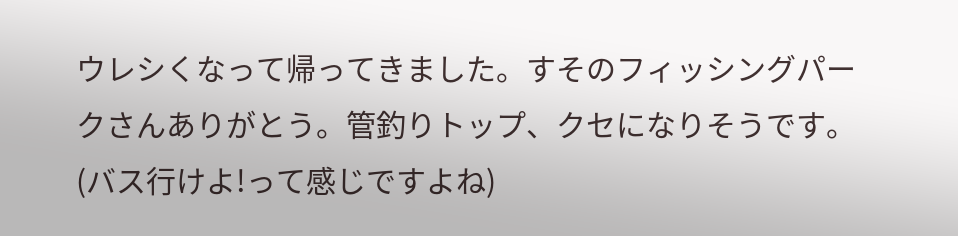ウレシくなって帰ってきました。すそのフィッシングパークさんありがとう。管釣りトップ、クセになりそうです。(バス行けよ!って感じですよね)